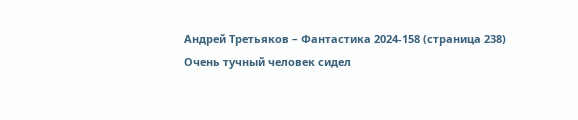Андрей Третьяков – Фантастика 2024-158 (страница 238)
Очень тучный человек сидел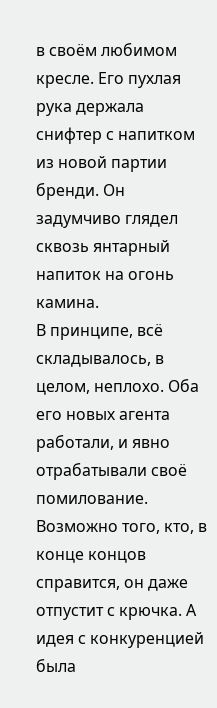в своём любимом кресле. Его пухлая рука держала снифтер с напитком из новой партии бренди. Он задумчиво глядел сквозь янтарный напиток на огонь камина.
В принципе, всё складывалось, в целом, неплохо. Оба его новых агента работали, и явно отрабатывали своё помилование. Возможно того, кто, в конце концов справится, он даже отпустит с крючка. А идея с конкуренцией была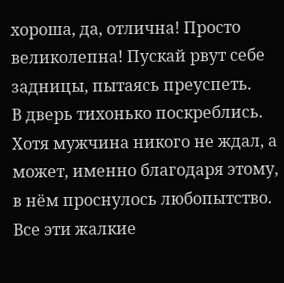хороша, да, отлична! Просто великолепна! Пускай рвут себе задницы, пытаясь преуспеть.
В дверь тихонько поскреблись. Хотя мужчина никого не ждал, а может, именно благодаря этому, в нём проснулось любопытство. Все эти жалкие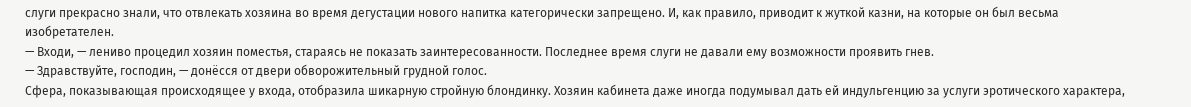слуги прекрасно знали, что отвлекать хозяина во время дегустации нового напитка категорически запрещено. И, как правило, приводит к жуткой казни, на которые он был весьма изобретателен.
— Входи, — лениво процедил хозяин поместья, стараясь не показать заинтересованности. Последнее время слуги не давали ему возможности проявить гнев.
— Здравствуйте, господин, — донёсся от двери обворожительный грудной голос.
Сфера, показывающая происходящее у входа, отобразила шикарную стройную блондинку. Хозяин кабинета даже иногда подумывал дать ей индульгенцию за услуги эротического характера,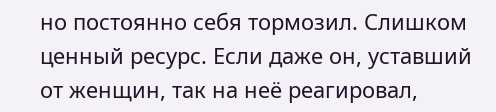но постоянно себя тормозил. Слишком ценный ресурс. Если даже он, уставший от женщин, так на неё реагировал,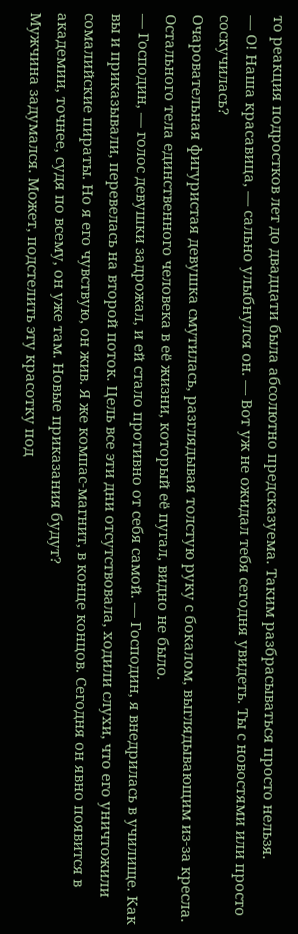то реакция подростков лет до двадцати была абсолютно предсказуема. Таким разбрасываться просто нельзя.
— О! Наша красавица, — сально улыбнулся он. — Вот уж не ожидал тебя сегодня увидеть. Ты с новостями или просто соскучилась?
Очаровательная фигуристая девушка смутилась, разглядывая толстую руку с бокалом, выглядывающим из-за кресла. Остального тела единственного человека в её жизни, который её пугал, видно не было.
— Господин, — голос девушки задрожал, и ей стало противно от себя самой. — Господин, я внедрилась в училище. Как вы и приказывали, перевелась на второй поток. Цель все эти дни отсутствовала, ходили слухи, что его уничтожили сомалийские пираты. Но я его чувствую, он жив. Я же компас-магнит, в конце концов. Сегодня он явно появится в академии, точнее, судя по всему, он уже там. Новые приказания будут?
Мужчина задумался. Может, подстелить эту красотку под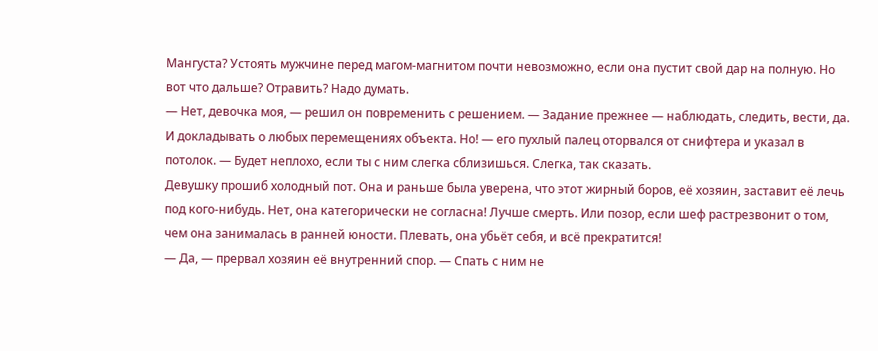Мангуста? Устоять мужчине перед магом-магнитом почти невозможно, если она пустит свой дар на полную. Но вот что дальше? Отравить? Надо думать.
— Нет, девочка моя, — решил он повременить с решением. — Задание прежнее — наблюдать, следить, вести, да. И докладывать о любых перемещениях объекта. Но! — его пухлый палец оторвался от снифтера и указал в потолок. — Будет неплохо, если ты с ним слегка сблизишься. Слегка, так сказать.
Девушку прошиб холодный пот. Она и раньше была уверена, что этот жирный боров, её хозяин, заставит её лечь под кого-нибудь. Нет, она категорически не согласна! Лучше смерть. Или позор, если шеф растрезвонит о том, чем она занималась в ранней юности. Плевать, она убьёт себя, и всё прекратится!
— Да, — прервал хозяин её внутренний спор. — Спать с ним не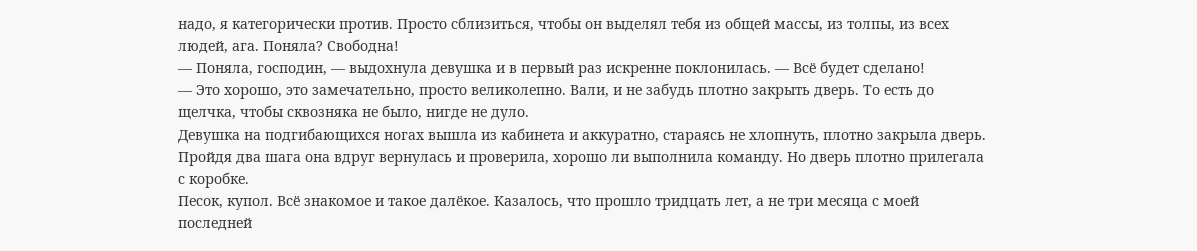надо, я категорически против. Просто сблизиться, чтобы он выделял тебя из общей массы, из толпы, из всех людей, ага. Поняла? Свободна!
— Поняла, господин, — выдохнула девушка и в первый раз искренне поклонилась. — Всё будет сделано!
— Это хорошо, это замечательно, просто великолепно. Вали, и не забудь плотно закрыть дверь. То есть до щелчка, чтобы сквозняка не было, нигде не дуло.
Девушка на подгибающихся ногах вышла из кабинета и аккуратно, стараясь не хлопнуть, плотно закрыла дверь. Пройдя два шага она вдруг вернулась и проверила, хорошо ли выполнила команду. Но дверь плотно прилегала с коробке.
Песок, купол. Всё знакомое и такое далёкое. Казалось, что прошло тридцать лет, а не три месяца с моей последней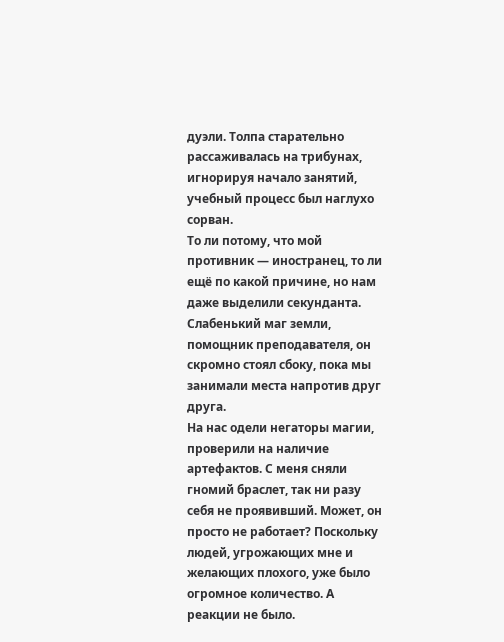дуэли. Толпа старательно рассаживалась на трибунах, игнорируя начало занятий, учебный процесс был наглухо сорван.
То ли потому, что мой противник — иностранец, то ли ещё по какой причине, но нам даже выделили секунданта. Слабенький маг земли, помощник преподавателя, он скромно стоял сбоку, пока мы занимали места напротив друг друга.
На нас одели негаторы магии, проверили на наличие артефактов. С меня сняли гномий браслет, так ни разу себя не проявивший. Может, он просто не работает? Поскольку людей, угрожающих мне и желающих плохого, уже было огромное количество. А реакции не было.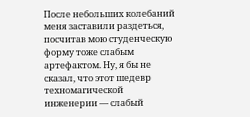После небольших колебаний меня заставили раздеться, посчитав мою студенческую форму тоже слабым артефактом. Ну, я бы не сказал, что этот шедевр техномагической инженерии — слабый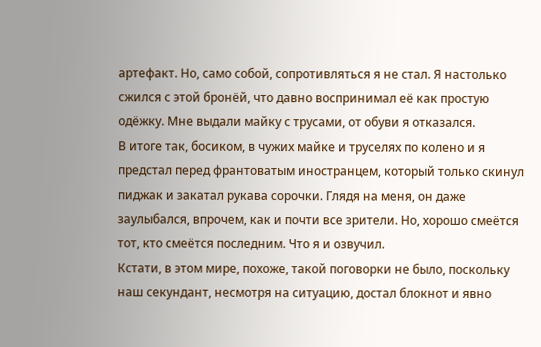артефакт. Но, само собой, сопротивляться я не стал. Я настолько сжился с этой бронёй, что давно воспринимал её как простую одёжку. Мне выдали майку с трусами, от обуви я отказался.
В итоге так, босиком, в чужих майке и труселях по колено и я предстал перед франтоватым иностранцем, который только скинул пиджак и закатал рукава сорочки. Глядя на меня, он даже заулыбался, впрочем, как и почти все зрители. Но, хорошо смеётся тот, кто смеётся последним. Что я и озвучил.
Кстати, в этом мире, похоже, такой поговорки не было, поскольку наш секундант, несмотря на ситуацию, достал блокнот и явно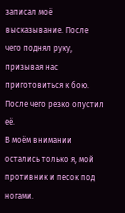записал моё высказывание. После чего поднял руку, призывая нас приготовиться к бою. После чего резко опустил её.
В моём внимании остались только я, мой противник и песок под ногами.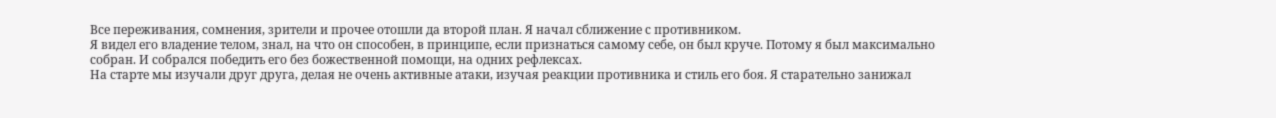Все переживания, сомнения, зрители и прочее отошли да второй план. Я начал сближение с противником.
Я видел его владение телом, знал, на что он способен, в принципе, если признаться самому себе, он был круче. Потому я был максимально собран. И собрался победить его без божественной помощи, на одних рефлексах.
На старте мы изучали друг друга, делая не очень активные атаки, изучая реакции противника и стиль его боя. Я старательно занижал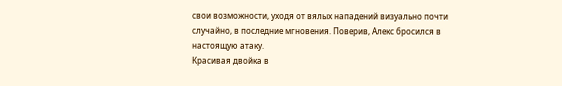свои возможности, уходя от вялых нападений визуально почти случайно, в последние мгновения. Поверив, Алекс бросился в настоящую атаку.
Красивая двойка в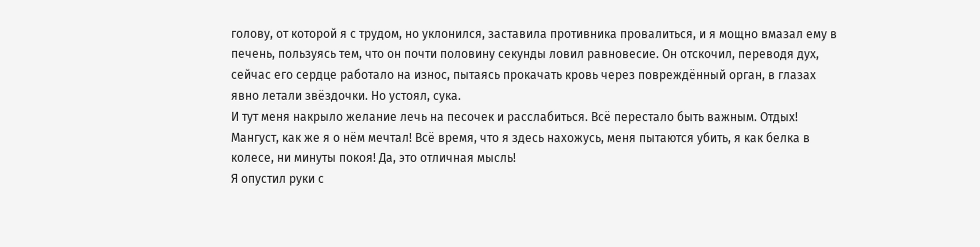голову, от которой я с трудом, но уклонился, заставила противника провалиться, и я мощно вмазал ему в печень, пользуясь тем, что он почти половину секунды ловил равновесие. Он отскочил, переводя дух, сейчас его сердце работало на износ, пытаясь прокачать кровь через повреждённый орган, в глазах явно летали звёздочки. Но устоял, сука.
И тут меня накрыло желание лечь на песочек и расслабиться. Всё перестало быть важным. Отдых! Мангуст, как же я о нём мечтал! Всё время, что я здесь нахожусь, меня пытаются убить, я как белка в колесе, ни минуты покоя! Да, это отличная мысль!
Я опустил руки с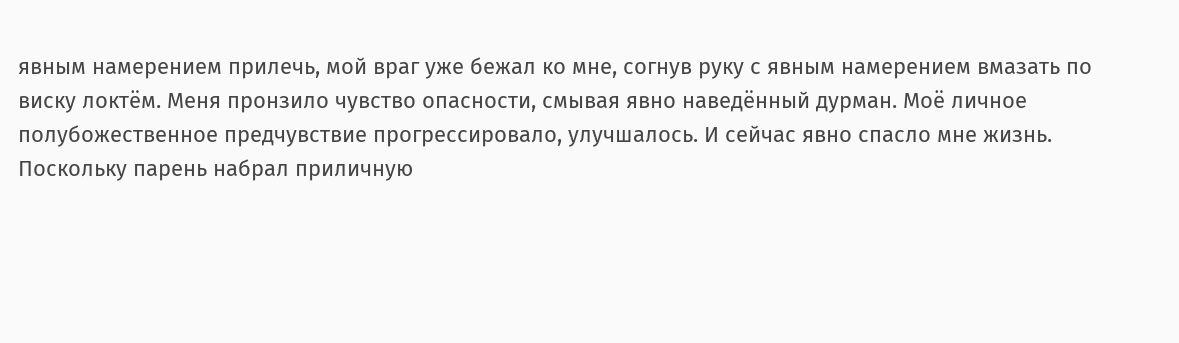явным намерением прилечь, мой враг уже бежал ко мне, согнув руку с явным намерением вмазать по виску локтём. Меня пронзило чувство опасности, смывая явно наведённый дурман. Моё личное полубожественное предчувствие прогрессировало, улучшалось. И сейчас явно спасло мне жизнь.
Поскольку парень набрал приличную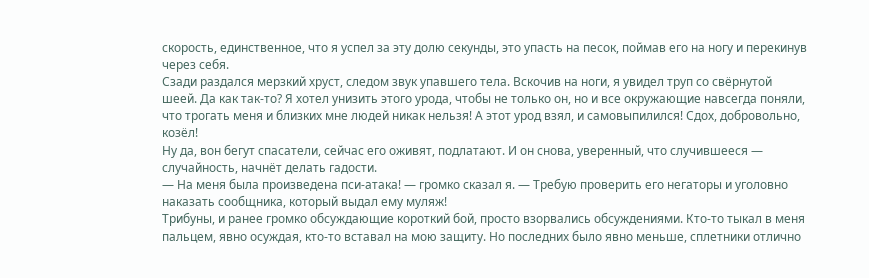скорость, единственное, что я успел за эту долю секунды, это упасть на песок, поймав его на ногу и перекинув через себя.
Сзади раздался мерзкий хруст, следом звук упавшего тела. Вскочив на ноги, я увидел труп со свёрнутой шеей. Да как так-то? Я хотел унизить этого урода, чтобы не только он, но и все окружающие навсегда поняли, что трогать меня и близких мне людей никак нельзя! А этот урод взял, и самовыпилился! Сдох, добровольно, козёл!
Ну да, вон бегут спасатели, сейчас его оживят, подлатают. И он снова, уверенный, что случившееся — случайность, начнёт делать гадости.
— На меня была произведена пси-атака! — громко сказал я. — Требую проверить его негаторы и уголовно наказать сообщника, который выдал ему муляж!
Трибуны, и ранее громко обсуждающие короткий бой, просто взорвались обсуждениями. Кто-то тыкал в меня пальцем, явно осуждая, кто-то вставал на мою защиту. Но последних было явно меньше, сплетники отлично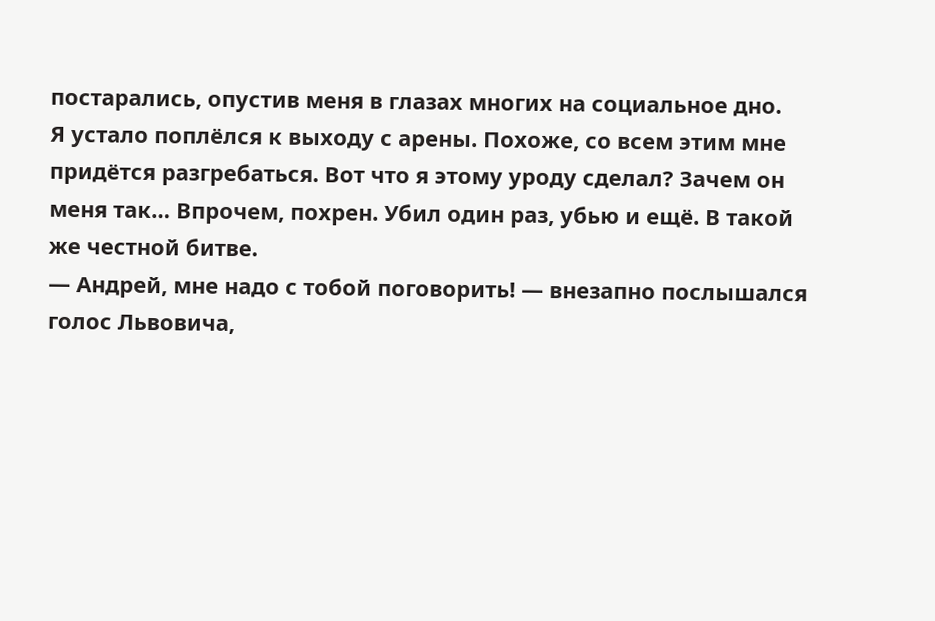постарались, опустив меня в глазах многих на социальное дно.
Я устало поплёлся к выходу с арены. Похоже, со всем этим мне придётся разгребаться. Вот что я этому уроду сделал? Зачем он меня так… Впрочем, похрен. Убил один раз, убью и ещё. В такой же честной битве.
— Андрей, мне надо с тобой поговорить! — внезапно послышался голос Львовича,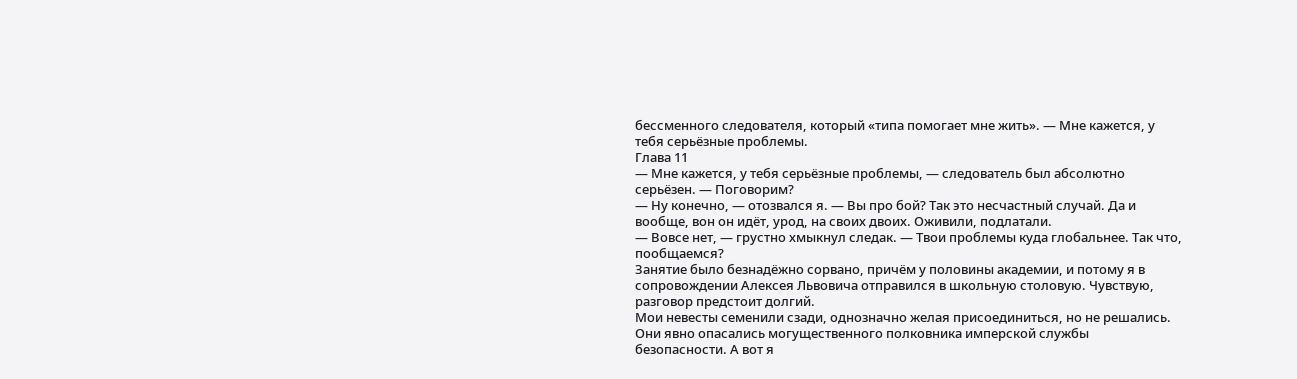бессменного следователя, который «типа помогает мне жить». — Мне кажется, у тебя серьёзные проблемы.
Глава 11
— Мне кажется, у тебя серьёзные проблемы, — следователь был абсолютно серьёзен. — Поговорим?
— Ну конечно, — отозвался я. — Вы про бой? Так это несчастный случай. Да и вообще, вон он идёт, урод, на своих двоих. Оживили, подлатали.
— Вовсе нет, — грустно хмыкнул следак. — Твои проблемы куда глобальнее. Так что, пообщаемся?
Занятие было безнадёжно сорвано, причём у половины академии, и потому я в сопровождении Алексея Львовича отправился в школьную столовую. Чувствую, разговор предстоит долгий.
Мои невесты семенили сзади, однозначно желая присоединиться, но не решались. Они явно опасались могущественного полковника имперской службы безопасности. А вот я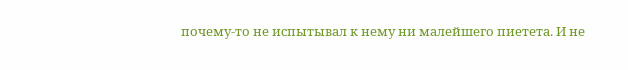почему-то не испытывал к нему ни малейшего пиетета. И не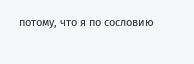потому, что я по сословию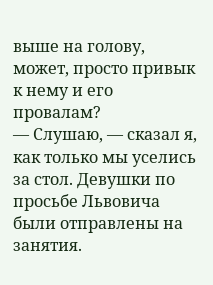выше на голову, может, просто привык к нему и его провалам?
— Слушаю, — сказал я, как только мы уселись за стол. Девушки по просьбе Львовича были отправлены на занятия.